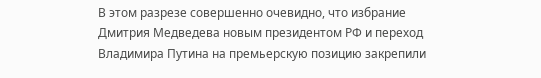В этом разрезе совершенно очевидно, что избрание Дмитрия Медведева новым президентом РФ и переход Владимира Путина на премьерскую позицию закрепили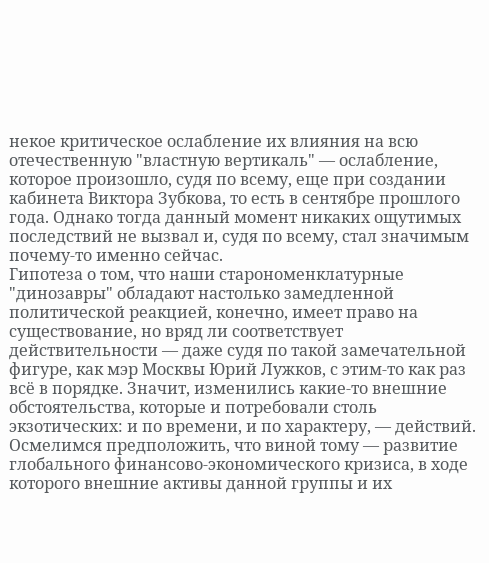некое критическое ослабление их влияния на всю отечественную "властную вертикаль" — ослабление, которое произошло, судя по всему, еще при создании кабинета Виктора Зубкова, то есть в сентябре прошлого года. Однако тогда данный момент никаких ощутимых последствий не вызвал и, судя по всему, стал значимым почему-то именно сейчас.
Гипотеза о том, что наши старономенклатурные "динозавры" обладают настолько замедленной политической реакцией, конечно, имеет право на существование, но вряд ли соответствует действительности — даже судя по такой замечательной фигуре, как мэр Москвы Юрий Лужков, с этим-то как раз всё в порядке. Значит, изменились какие-то внешние обстоятельства, которые и потребовали столь экзотических: и по времени, и по характеру, — действий.
Осмелимся предположить, что виной тому — развитие глобального финансово-экономического кризиса, в ходе которого внешние активы данной группы и их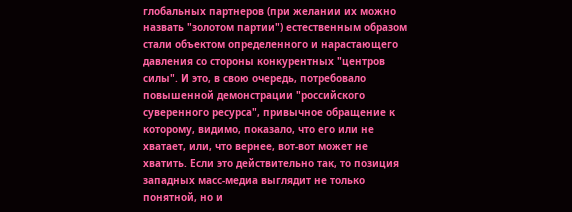глобальных партнеров (при желании их можно назвать "золотом партии") естественным образом стали объектом определенного и нарастающего давления со стороны конкурентных "центров силы". И это, в свою очередь, потребовало повышенной демонстрации "российского суверенного ресурса", привычное обращение к которому, видимо, показало, что его или не хватает, или, что вернее, вот-вот может не хватить. Если это действительно так, то позиция западных масс-медиа выглядит не только понятной, но и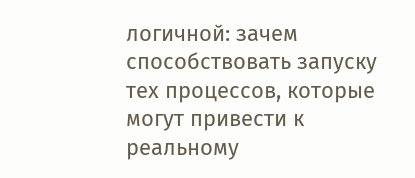логичной: зачем способствовать запуску тех процессов, которые могут привести к реальному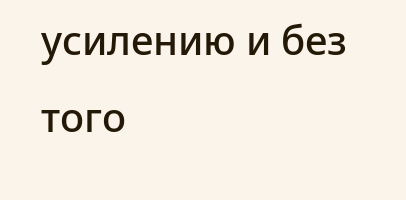усилению и без того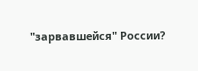"зарвавшейся" России?